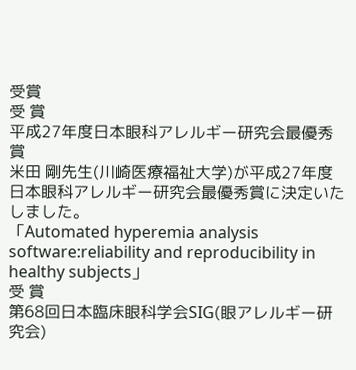受賞
受 賞
平成27年度日本眼科アレルギー研究会最優秀賞
米田 剛先生(川崎医療福祉大学)が平成27年度日本眼科アレルギー研究会最優秀賞に決定いたしました。
「Automated hyperemia analysis software:reliability and reproducibility in healthy subjects」
受 賞
第68回日本臨床眼科学会SIG(眼アレルギー研究会)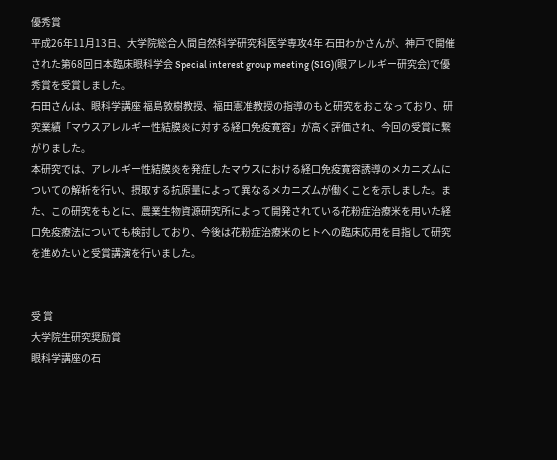優秀賞
平成26年11月13日、大学院総合人間自然科学研究科医学専攻4年 石田わかさんが、神戸で開催された第68回日本臨床眼科学会 Special interest group meeting (SIG)(眼アレルギー研究会)で優秀賞を受賞しました。
石田さんは、眼科学講座 福島敦樹教授、福田憲准教授の指導のもと研究をおこなっており、研究業績「マウスアレルギー性結膜炎に対する経口免疫寛容」が高く評価され、今回の受賞に繋がりました。
本研究では、アレルギー性結膜炎を発症したマウスにおける経口免疫寛容誘導のメカニズムについての解析を行い、摂取する抗原量によって異なるメカニズムが働くことを示しました。また、この研究をもとに、農業生物資源研究所によって開発されている花粉症治療米を用いた経口免疫療法についても検討しており、今後は花粉症治療米のヒトへの臨床応用を目指して研究を進めたいと受賞講演を行いました。


受 賞
大学院生研究奨励賞
眼科学講座の石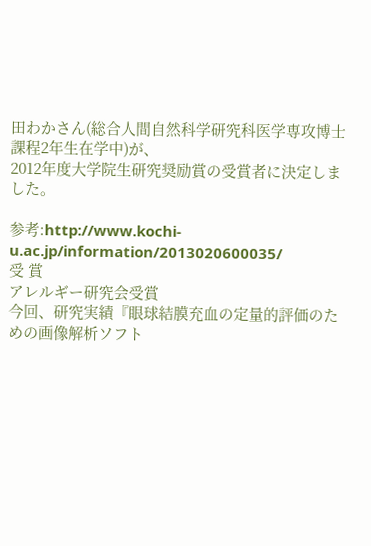田わかさん(総合人間自然科学研究科医学専攻博士課程2年生在学中)が、
2012年度大学院生研究奨励賞の受賞者に決定しました。

参考:http://www.kochi-u.ac.jp/information/2013020600035/
受 賞
アレルギー研究会受賞
今回、研究実績『眼球結膜充血の定量的評価のための画像解析ソフト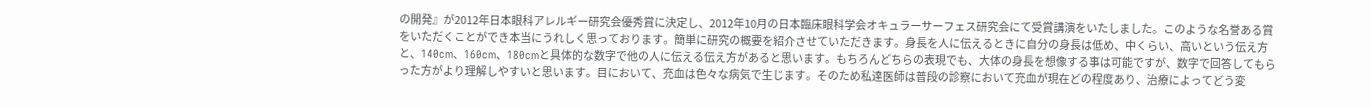の開発』が2012年日本眼科アレルギー研究会優秀賞に決定し、2012年10月の日本臨床眼科学会オキュラーサーフェス研究会にて受賞講演をいたしました。このような名誉ある賞をいただくことができ本当にうれしく思っております。簡単に研究の概要を紹介させていただきます。身長を人に伝えるときに自分の身長は低め、中くらい、高いという伝え方と、140cm、160cm、180cmと具体的な数字で他の人に伝える伝え方があると思います。もちろんどちらの表現でも、大体の身長を想像する事は可能ですが、数字で回答してもらった方がより理解しやすいと思います。目において、充血は色々な病気で生じます。そのため私達医師は普段の診察において充血が現在どの程度あり、治療によってどう変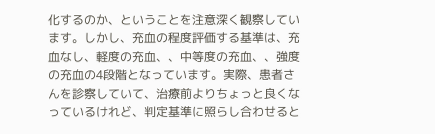化するのか、ということを注意深く観察しています。しかし、充血の程度評価する基準は、充血なし、軽度の充血、、中等度の充血、、強度の充血の4段階となっています。実際、患者さんを診察していて、治療前よりちょっと良くなっているけれど、判定基準に照らし合わせると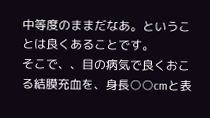中等度のままだなあ。ということは良くあることです。
そこで、、目の病気で良くおこる結膜充血を、身長○○cmと表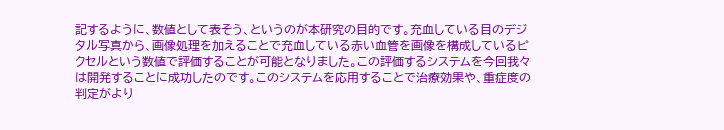記するように、数値として表そう、というのが本研究の目的です。充血している目のデジタル写真から、画像処理を加えることで充血している赤い血管を画像を構成しているピクセルという数値で評価することが可能となりました。この評価するシステムを今回我々は開発することに成功したのです。このシステムを応用することで治療効果や、重症度の判定がより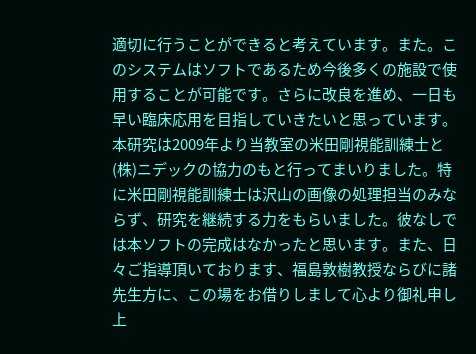適切に行うことができると考えています。また。このシステムはソフトであるため今後多くの施設で使用することが可能です。さらに改良を進め、一日も早い臨床応用を目指していきたいと思っています。
本研究は2009年より当教室の米田剛視能訓練士と(株)ニデックの協力のもと行ってまいりました。特に米田剛視能訓練士は沢山の画像の処理担当のみならず、研究を継続する力をもらいました。彼なしでは本ソフトの完成はなかったと思います。また、日々ご指導頂いております、福島敦樹教授ならびに諸先生方に、この場をお借りしまして心より御礼申し上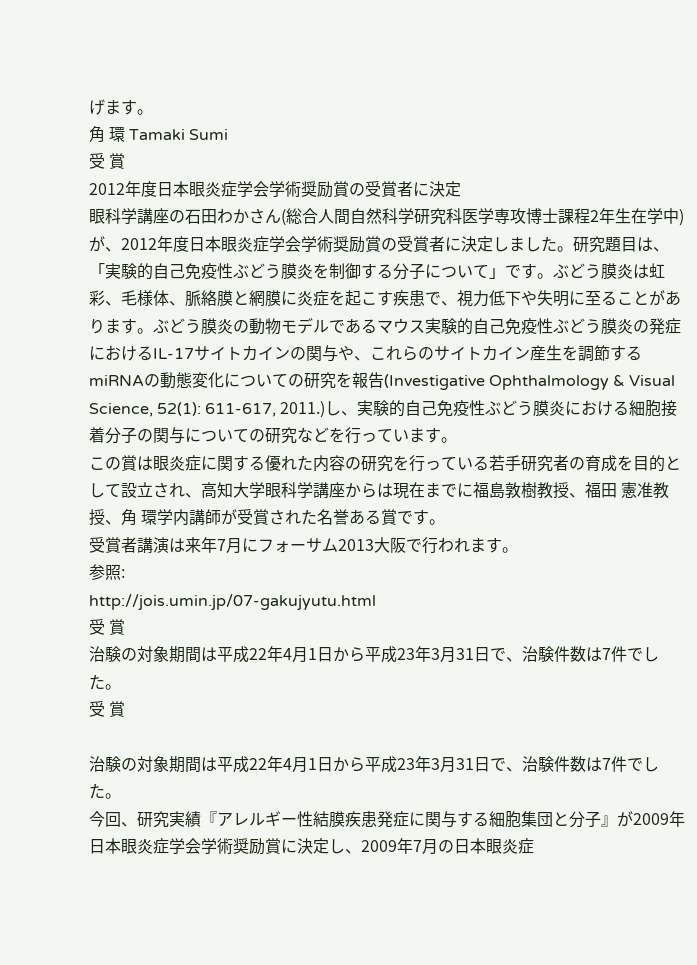げます。
角 環 Tamaki Sumi
受 賞
2012年度日本眼炎症学会学術奨励賞の受賞者に決定
眼科学講座の石田わかさん(総合人間自然科学研究科医学専攻博士課程2年生在学中)が、2012年度日本眼炎症学会学術奨励賞の受賞者に決定しました。研究題目は、「実験的自己免疫性ぶどう膜炎を制御する分子について」です。ぶどう膜炎は虹彩、毛様体、脈絡膜と網膜に炎症を起こす疾患で、視力低下や失明に至ることがあります。ぶどう膜炎の動物モデルであるマウス実験的自己免疫性ぶどう膜炎の発症におけるIL-17サイトカインの関与や、これらのサイトカイン産生を調節するmiRNAの動態変化についての研究を報告(Investigative Ophthalmology & Visual Science, 52(1): 611-617, 2011.)し、実験的自己免疫性ぶどう膜炎における細胞接着分子の関与についての研究などを行っています。
この賞は眼炎症に関する優れた内容の研究を行っている若手研究者の育成を目的として設立され、高知大学眼科学講座からは現在までに福島敦樹教授、福田 憲准教授、角 環学内講師が受賞された名誉ある賞です。
受賞者講演は来年7月にフォーサム2013大阪で行われます。
参照:
http://jois.umin.jp/07-gakujyutu.html
受 賞
治験の対象期間は平成22年4月1日から平成23年3月31日で、治験件数は7件でした。
受 賞

治験の対象期間は平成22年4月1日から平成23年3月31日で、治験件数は7件でした。
今回、研究実績『アレルギー性結膜疾患発症に関与する細胞集団と分子』が2009年日本眼炎症学会学術奨励賞に決定し、2009年7月の日本眼炎症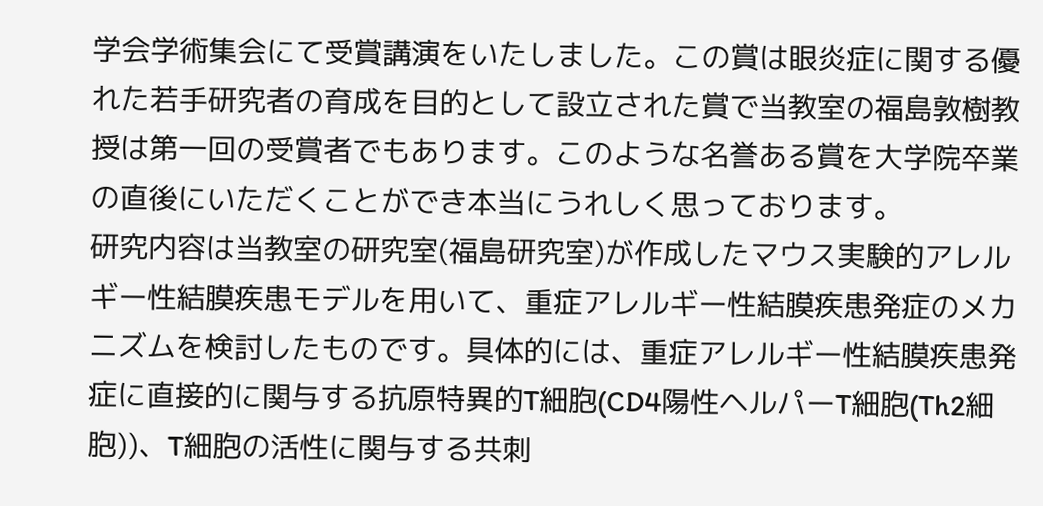学会学術集会にて受賞講演をいたしました。この賞は眼炎症に関する優れた若手研究者の育成を目的として設立された賞で当教室の福島敦樹教授は第一回の受賞者でもあります。このような名誉ある賞を大学院卒業の直後にいただくことができ本当にうれしく思っております。
研究内容は当教室の研究室(福島研究室)が作成したマウス実験的アレルギー性結膜疾患モデルを用いて、重症アレルギー性結膜疾患発症のメカニズムを検討したものです。具体的には、重症アレルギー性結膜疾患発症に直接的に関与する抗原特異的T細胞(CD4陽性ヘルパーT細胞(Th2細胞))、T細胞の活性に関与する共刺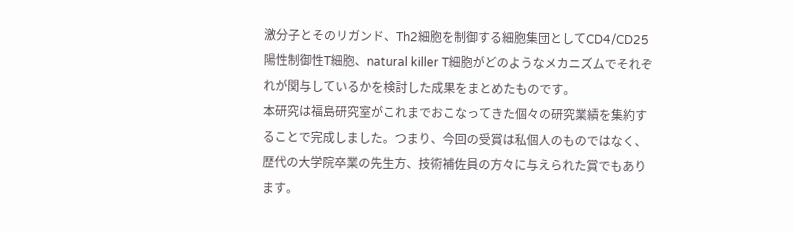激分子とそのリガンド、Th2細胞を制御する細胞集団としてCD4/CD25陽性制御性T細胞、natural killer T細胞がどのようなメカニズムでそれぞれが関与しているかを検討した成果をまとめたものです。
本研究は福島研究室がこれまでおこなってきた個々の研究業績を集約することで完成しました。つまり、今回の受賞は私個人のものではなく、歴代の大学院卒業の先生方、技術補佐員の方々に与えられた賞でもあります。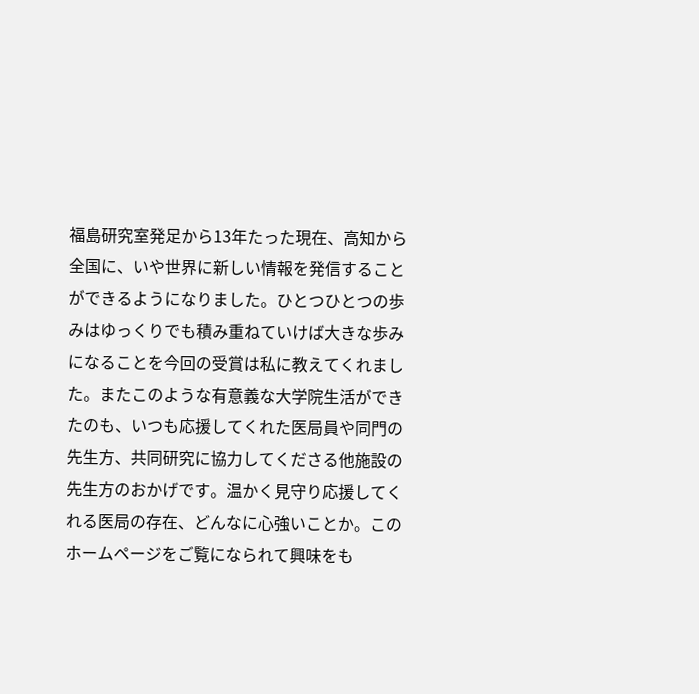福島研究室発足から13年たった現在、高知から全国に、いや世界に新しい情報を発信することができるようになりました。ひとつひとつの歩みはゆっくりでも積み重ねていけば大きな歩みになることを今回の受賞は私に教えてくれました。またこのような有意義な大学院生活ができたのも、いつも応援してくれた医局員や同門の先生方、共同研究に協力してくださる他施設の先生方のおかげです。温かく見守り応援してくれる医局の存在、どんなに心強いことか。このホームページをご覧になられて興味をも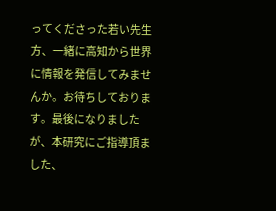ってくださった若い先生方、一緒に高知から世界に情報を発信してみませんか。お待ちしております。最後になりましたが、本研究にご指導頂ました、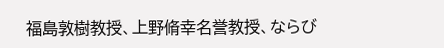福島敦樹教授、上野脩幸名誉教授、ならび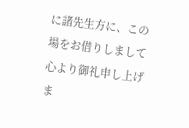に諸先生方に、この場をお借りしまして心より御礼申し上げま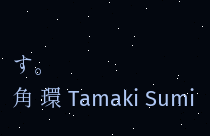す。
角 環 Tamaki Sumi